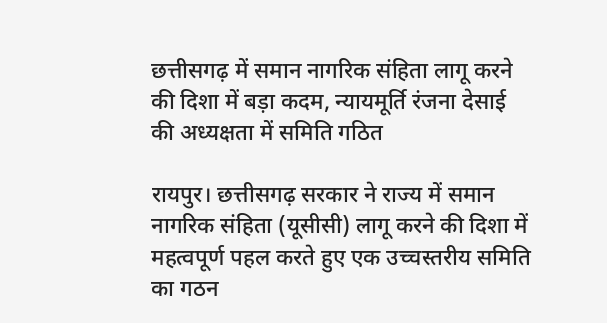छत्तीसगढ़ में समान नागरिक संहिता लागू करने की दिशा में बड़ा कदम, न्यायमूर्ति रंजना देसाई की अध्यक्षता में समिति गठित

रायपुर। छत्तीसगढ़ सरकार ने राज्य में समान नागरिक संहिता (यूसीसी) लागू करने की दिशा में महत्वपूर्ण पहल करते हुए एक उच्चस्तरीय समिति का गठन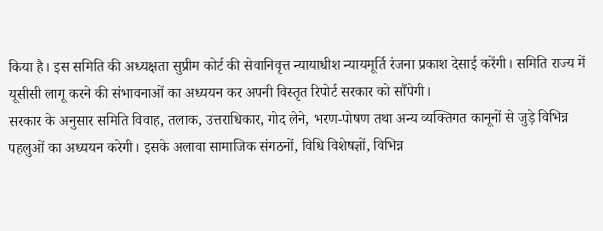किया है। इस समिति की अध्यक्षता सुप्रीम कोर्ट की सेवानिवृत्त न्यायाधीश न्यायमूर्ति रंजना प्रकाश देसाई करेंगी। समिति राज्य में यूसीसी लागू करने की संभावनाओं का अध्ययन कर अपनी विस्तृत रिपोर्ट सरकार को सौंपेगी।
सरकार के अनुसार समिति विवाह, तलाक, उत्तराधिकार, गोद लेने, भरण-पोषण तथा अन्य व्यक्तिगत कानूनों से जुड़े विभिन्न पहलुओं का अध्ययन करेगी। इसके अलावा सामाजिक संगठनों, विधि विशेषज्ञों, विभिन्न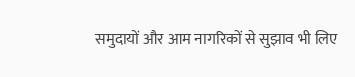समुदायों और आम नागरिकों से सुझाव भी लिए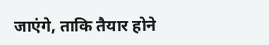जाएंगे, ताकि तैयार होने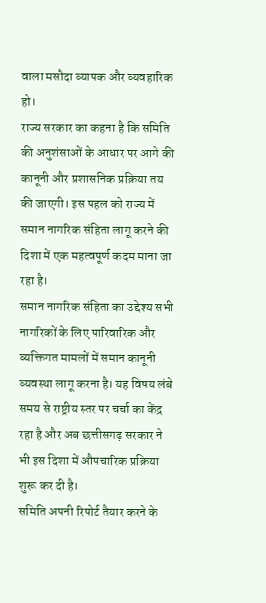वाला मसौदा व्यापक और व्यवहारिक हो।
राज्य सरकार का कहना है कि समिति की अनुशंसाओं के आधार पर आगे की कानूनी और प्रशासनिक प्रक्रिया तय की जाएगी। इस पहल को राज्य में समान नागरिक संहिता लागू करने की दिशा में एक महत्वपूर्ण कदम माना जा रहा है।
समान नागरिक संहिता का उद्देश्य सभी नागरिकों के लिए पारिवारिक और व्यक्तिगत मामलों में समान कानूनी व्यवस्था लागू करना है। यह विषय लंबे समय से राष्ट्रीय स्तर पर चर्चा का केंद्र रहा है और अब छत्तीसगढ़ सरकार ने भी इस दिशा में औपचारिक प्रक्रिया शुरू कर दी है।
समिति अपनी रिपोर्ट तैयार करने के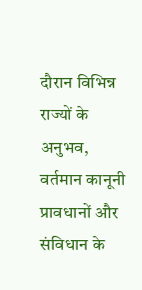दौरान विभिन्न राज्यों के अनुभव, वर्तमान कानूनी प्रावधानों और संविधान के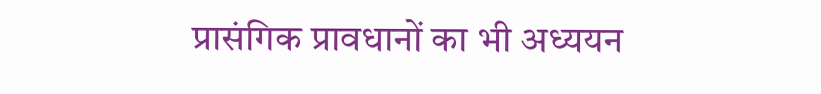प्रासंगिक प्रावधानों का भी अध्ययन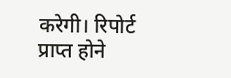करेगी। रिपोर्ट प्राप्त होने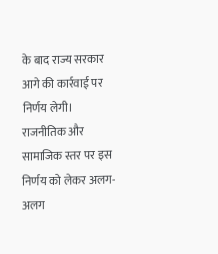के बाद राज्य सरकार आगे की कार्रवाई पर निर्णय लेगी।
राजनीतिक और सामाजिक स्तर पर इस निर्णय को लेकर अलग-अलग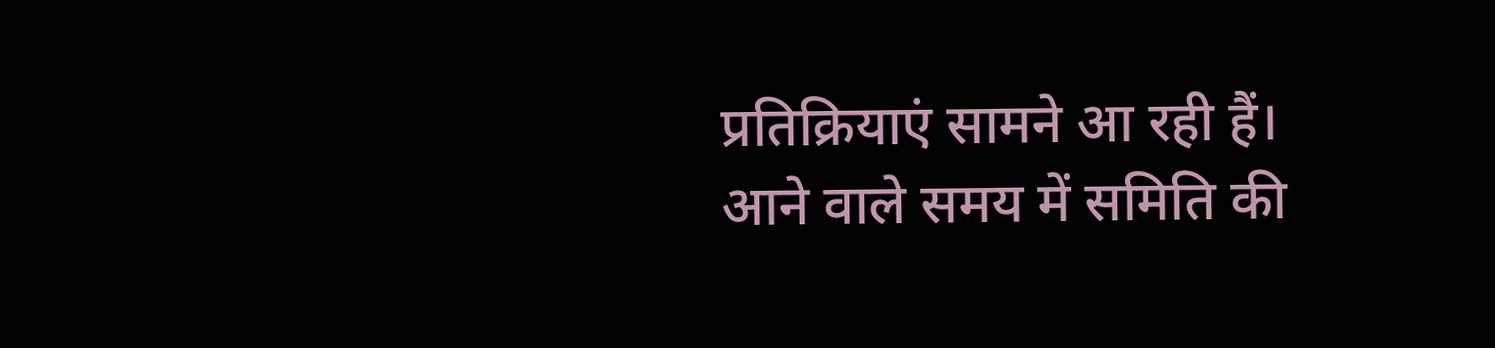प्रतिक्रियाएं सामने आ रही हैं। आने वाले समय में समिति की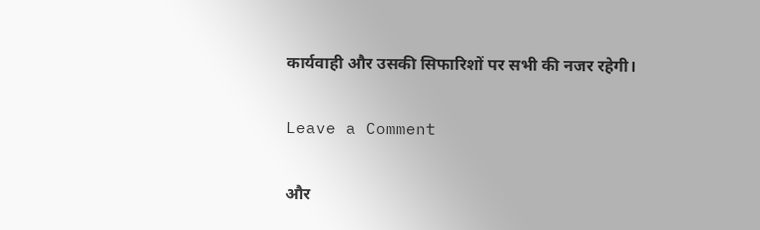कार्यवाही और उसकी सिफारिशों पर सभी की नजर रहेगी।

Leave a Comment

और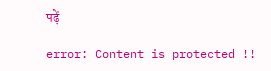पढ़ें

error: Content is protected !!